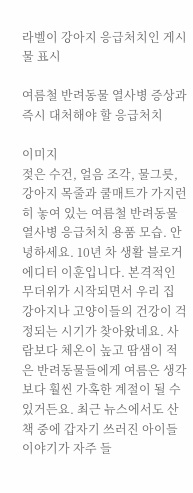라벨이 강아지 응급처치인 게시물 표시

여름철 반려동물 열사병 증상과 즉시 대처해야 할 응급처치

이미지
젖은 수건, 얼음 조각, 물그릇, 강아지 목줄과 쿨매트가 가지런히 놓여 있는 여름철 반려동물 열사병 응급처치 용품 모습. 안녕하세요. 10년 차 생활 블로거 에디터 이훈입니다. 본격적인 무더위가 시작되면서 우리 집 강아지나 고양이들의 건강이 걱정되는 시기가 찾아왔네요. 사람보다 체온이 높고 땀샘이 적은 반려동물들에게 여름은 생각보다 훨씬 가혹한 계절이 될 수 있거든요. 최근 뉴스에서도 산책 중에 갑자기 쓰러진 아이들 이야기가 자주 들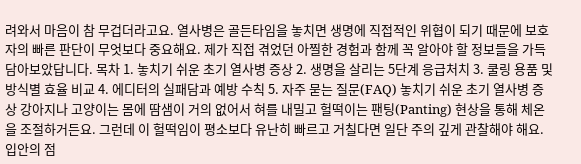려와서 마음이 참 무겁더라고요. 열사병은 골든타임을 놓치면 생명에 직접적인 위협이 되기 때문에 보호자의 빠른 판단이 무엇보다 중요해요. 제가 직접 겪었던 아찔한 경험과 함께 꼭 알아야 할 정보들을 가득 담아보았답니다. 목차 1. 놓치기 쉬운 초기 열사병 증상 2. 생명을 살리는 5단계 응급처치 3. 쿨링 용품 및 방식별 효율 비교 4. 에디터의 실패담과 예방 수칙 5. 자주 묻는 질문(FAQ) 놓치기 쉬운 초기 열사병 증상 강아지나 고양이는 몸에 땀샘이 거의 없어서 혀를 내밀고 헐떡이는 팬팅(Panting) 현상을 통해 체온을 조절하거든요. 그런데 이 헐떡임이 평소보다 유난히 빠르고 거칠다면 일단 주의 깊게 관찰해야 해요. 입안의 점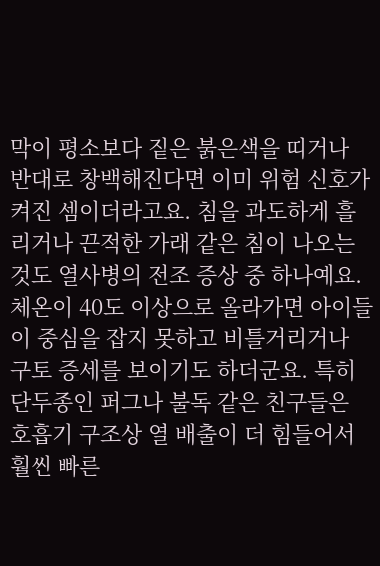막이 평소보다 짙은 붉은색을 띠거나 반대로 창백해진다면 이미 위험 신호가 켜진 셈이더라고요. 침을 과도하게 흘리거나 끈적한 가래 같은 침이 나오는 것도 열사병의 전조 증상 중 하나예요. 체온이 40도 이상으로 올라가면 아이들이 중심을 잡지 못하고 비틀거리거나 구토 증세를 보이기도 하더군요. 특히 단두종인 퍼그나 불독 같은 친구들은 호흡기 구조상 열 배출이 더 힘들어서 훨씬 빠른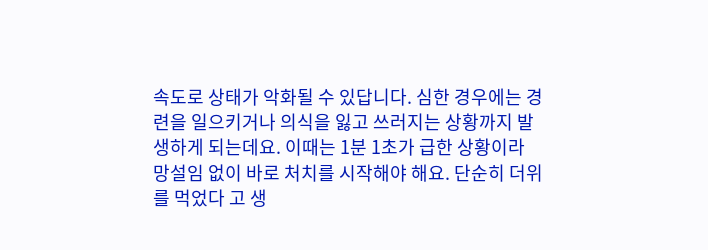속도로 상태가 악화될 수 있답니다. 심한 경우에는 경련을 일으키거나 의식을 잃고 쓰러지는 상황까지 발생하게 되는데요. 이때는 1분 1초가 급한 상황이라 망설임 없이 바로 처치를 시작해야 해요. 단순히 더위를 먹었다 고 생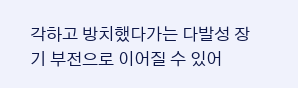각하고 방치했다가는 다발성 장기 부전으로 이어질 수 있어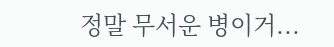정말 무서운 병이거...